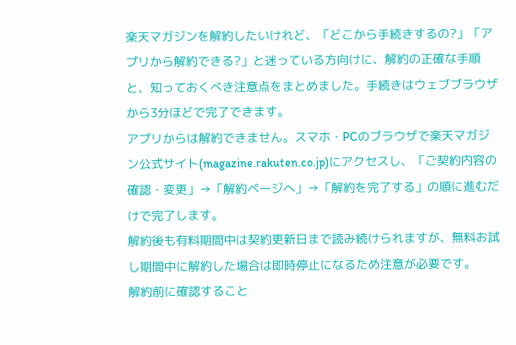楽天マガジンを解約したいけれど、「どこから手続きするの?」「アプリから解約できる?」と迷っている方向けに、解約の正確な手順と、知っておくべき注意点をまとめました。手続きはウェブブラウザから3分ほどで完了できます。
アプリからは解約できません。スマホ・PCのブラウザで楽天マガジン公式サイト(magazine.rakuten.co.jp)にアクセスし、「ご契約内容の確認・変更」→「解約ページへ」→「解約を完了する」の順に進むだけで完了します。
解約後も有料期間中は契約更新日まで読み続けられますが、無料お試し期間中に解約した場合は即時停止になるため注意が必要です。
解約前に確認すること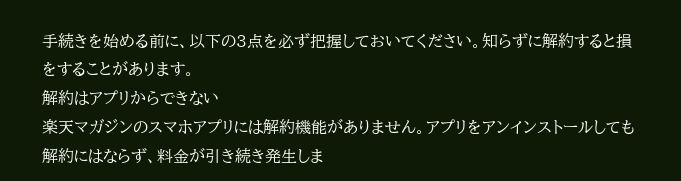手続きを始める前に、以下の3点を必ず把握しておいてください。知らずに解約すると損をすることがあります。
解約はアプリからできない
楽天マガジンのスマホアプリには解約機能がありません。アプリをアンインストールしても解約にはならず、料金が引き続き発生しま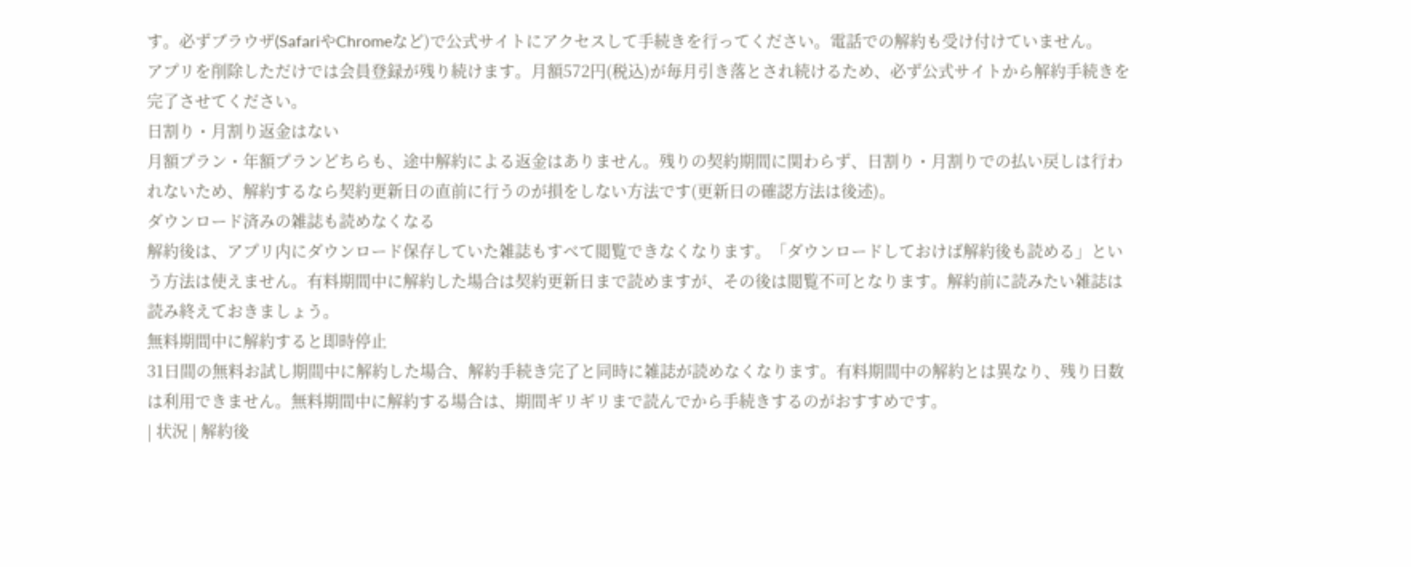す。必ずブラウザ(SafariやChromeなど)で公式サイトにアクセスして手続きを行ってください。電話での解約も受け付けていません。
アプリを削除しただけでは会員登録が残り続けます。月額572円(税込)が毎月引き落とされ続けるため、必ず公式サイトから解約手続きを完了させてください。
日割り・月割り返金はない
月額プラン・年額プランどちらも、途中解約による返金はありません。残りの契約期間に関わらず、日割り・月割りでの払い戻しは行われないため、解約するなら契約更新日の直前に行うのが損をしない方法です(更新日の確認方法は後述)。
ダウンロード済みの雑誌も読めなくなる
解約後は、アプリ内にダウンロード保存していた雑誌もすべて閲覧できなくなります。「ダウンロードしておけば解約後も読める」という方法は使えません。有料期間中に解約した場合は契約更新日まで読めますが、その後は閲覧不可となります。解約前に読みたい雑誌は読み終えておきましょう。
無料期間中に解約すると即時停止
31日間の無料お試し期間中に解約した場合、解約手続き完了と同時に雑誌が読めなくなります。有料期間中の解約とは異なり、残り日数は利用できません。無料期間中に解約する場合は、期間ギリギリまで読んでから手続きするのがおすすめです。
| 状況 | 解約後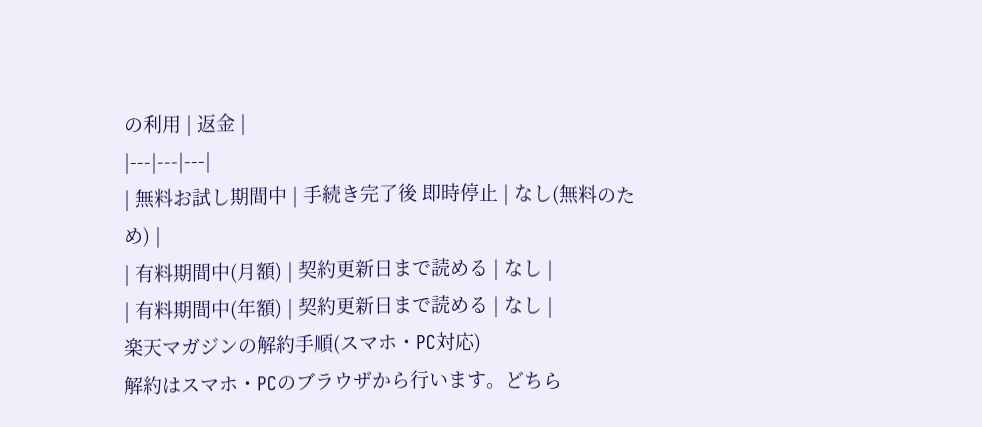の利用 | 返金 |
|---|---|---|
| 無料お試し期間中 | 手続き完了後 即時停止 | なし(無料のため) |
| 有料期間中(月額) | 契約更新日まで読める | なし |
| 有料期間中(年額) | 契約更新日まで読める | なし |
楽天マガジンの解約手順(スマホ・PC対応)
解約はスマホ・PCのブラウザから行います。どちら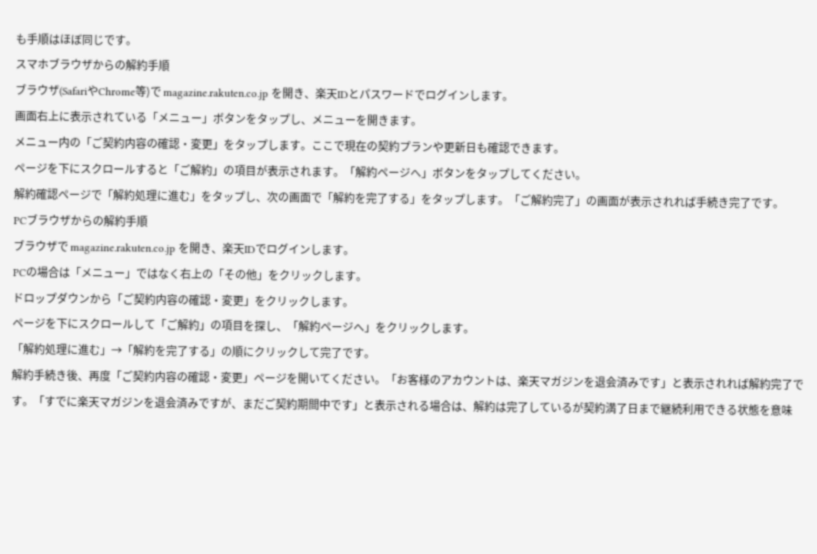も手順はほぼ同じです。
スマホブラウザからの解約手順
ブラウザ(SafariやChrome等)で magazine.rakuten.co.jp を開き、楽天IDとパスワードでログインします。
画面右上に表示されている「メニュー」ボタンをタップし、メニューを開きます。
メニュー内の「ご契約内容の確認・変更」をタップします。ここで現在の契約プランや更新日も確認できます。
ページを下にスクロールすると「ご解約」の項目が表示されます。「解約ページへ」ボタンをタップしてください。
解約確認ページで「解約処理に進む」をタップし、次の画面で「解約を完了する」をタップします。「ご解約完了」の画面が表示されれば手続き完了です。
PCブラウザからの解約手順
ブラウザで magazine.rakuten.co.jp を開き、楽天IDでログインします。
PCの場合は「メニュー」ではなく右上の「その他」をクリックします。
ドロップダウンから「ご契約内容の確認・変更」をクリックします。
ページを下にスクロールして「ご解約」の項目を探し、「解約ページへ」をクリックします。
「解約処理に進む」→「解約を完了する」の順にクリックして完了です。
解約手続き後、再度「ご契約内容の確認・変更」ページを開いてください。「お客様のアカウントは、楽天マガジンを退会済みです」と表示されれば解約完了です。「すでに楽天マガジンを退会済みですが、まだご契約期間中です」と表示される場合は、解約は完了しているが契約満了日まで継続利用できる状態を意味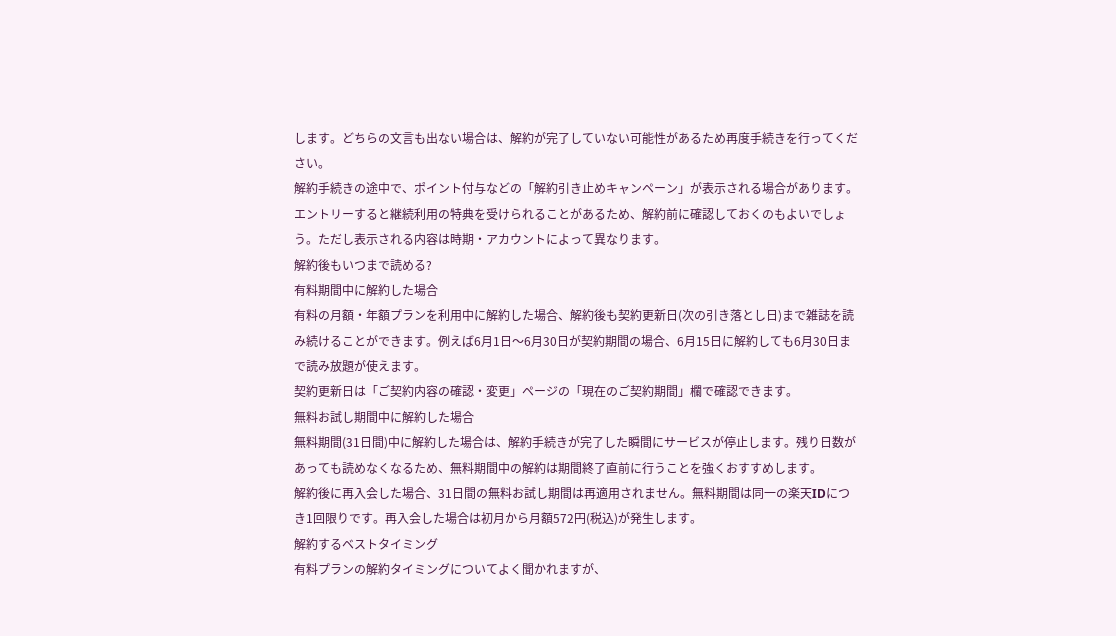します。どちらの文言も出ない場合は、解約が完了していない可能性があるため再度手続きを行ってください。
解約手続きの途中で、ポイント付与などの「解約引き止めキャンペーン」が表示される場合があります。エントリーすると継続利用の特典を受けられることがあるため、解約前に確認しておくのもよいでしょう。ただし表示される内容は時期・アカウントによって異なります。
解約後もいつまで読める?
有料期間中に解約した場合
有料の月額・年額プランを利用中に解約した場合、解約後も契約更新日(次の引き落とし日)まで雑誌を読み続けることができます。例えば6月1日〜6月30日が契約期間の場合、6月15日に解約しても6月30日まで読み放題が使えます。
契約更新日は「ご契約内容の確認・変更」ページの「現在のご契約期間」欄で確認できます。
無料お試し期間中に解約した場合
無料期間(31日間)中に解約した場合は、解約手続きが完了した瞬間にサービスが停止します。残り日数があっても読めなくなるため、無料期間中の解約は期間終了直前に行うことを強くおすすめします。
解約後に再入会した場合、31日間の無料お試し期間は再適用されません。無料期間は同一の楽天IDにつき1回限りです。再入会した場合は初月から月額572円(税込)が発生します。
解約するベストタイミング
有料プランの解約タイミングについてよく聞かれますが、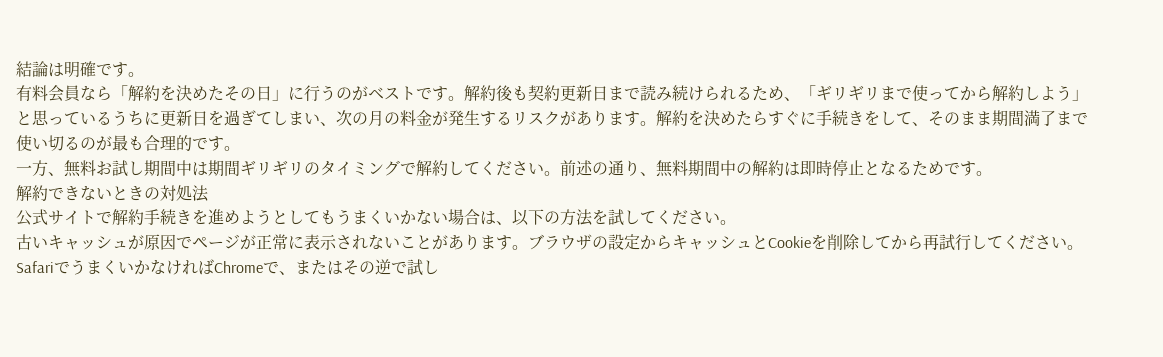結論は明確です。
有料会員なら「解約を決めたその日」に行うのがベストです。解約後も契約更新日まで読み続けられるため、「ギリギリまで使ってから解約しよう」と思っているうちに更新日を過ぎてしまい、次の月の料金が発生するリスクがあります。解約を決めたらすぐに手続きをして、そのまま期間満了まで使い切るのが最も合理的です。
一方、無料お試し期間中は期間ギリギリのタイミングで解約してください。前述の通り、無料期間中の解約は即時停止となるためです。
解約できないときの対処法
公式サイトで解約手続きを進めようとしてもうまくいかない場合は、以下の方法を試してください。
古いキャッシュが原因でページが正常に表示されないことがあります。ブラウザの設定からキャッシュとCookieを削除してから再試行してください。
SafariでうまくいかなければChromeで、またはその逆で試し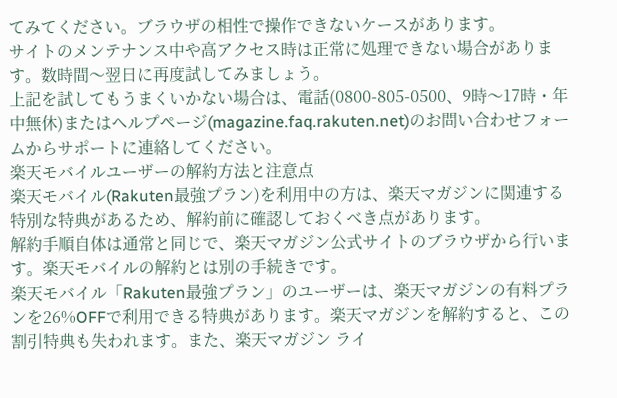てみてください。ブラウザの相性で操作できないケースがあります。
サイトのメンテナンス中や高アクセス時は正常に処理できない場合があります。数時間〜翌日に再度試してみましょう。
上記を試してもうまくいかない場合は、電話(0800-805-0500、9時〜17時・年中無休)またはヘルプページ(magazine.faq.rakuten.net)のお問い合わせフォームからサポートに連絡してください。
楽天モバイルユーザーの解約方法と注意点
楽天モバイル(Rakuten最強プラン)を利用中の方は、楽天マガジンに関連する特別な特典があるため、解約前に確認しておくべき点があります。
解約手順自体は通常と同じで、楽天マガジン公式サイトのブラウザから行います。楽天モバイルの解約とは別の手続きです。
楽天モバイル「Rakuten最強プラン」のユーザーは、楽天マガジンの有料プランを26%OFFで利用できる特典があります。楽天マガジンを解約すると、この割引特典も失われます。また、楽天マガジン ライ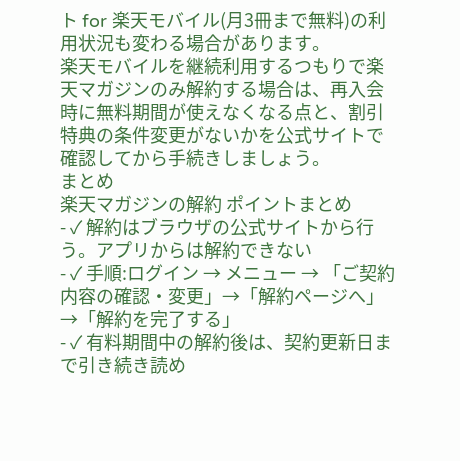ト for 楽天モバイル(月3冊まで無料)の利用状況も変わる場合があります。
楽天モバイルを継続利用するつもりで楽天マガジンのみ解約する場合は、再入会時に無料期間が使えなくなる点と、割引特典の条件変更がないかを公式サイトで確認してから手続きしましょう。
まとめ
楽天マガジンの解約 ポイントまとめ
- ✓ 解約はブラウザの公式サイトから行う。アプリからは解約できない
- ✓ 手順:ログイン → メニュー → 「ご契約内容の確認・変更」→「解約ページへ」→「解約を完了する」
- ✓ 有料期間中の解約後は、契約更新日まで引き続き読め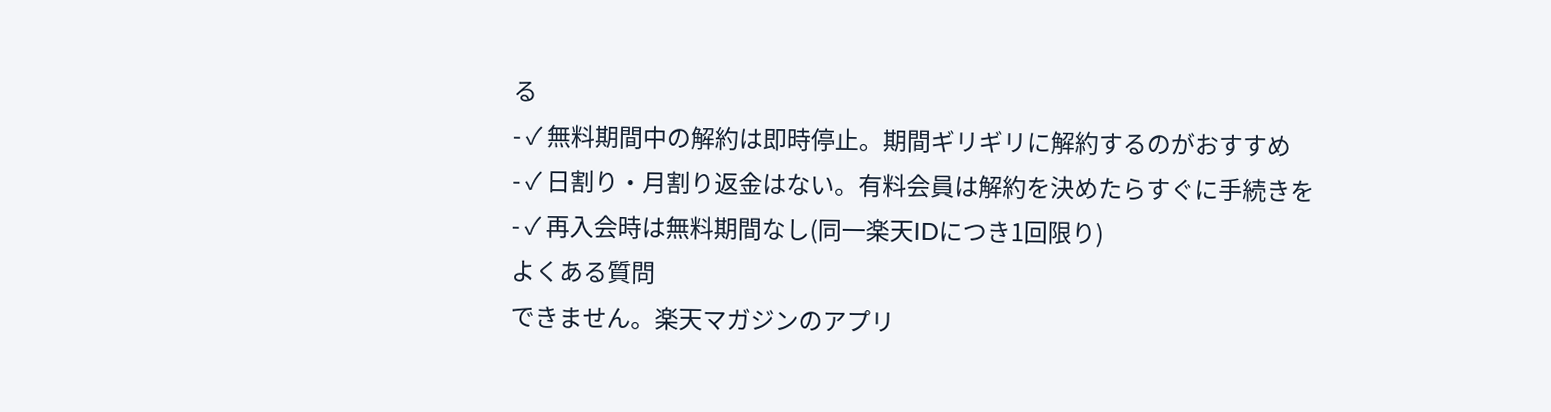る
- ✓ 無料期間中の解約は即時停止。期間ギリギリに解約するのがおすすめ
- ✓ 日割り・月割り返金はない。有料会員は解約を決めたらすぐに手続きを
- ✓ 再入会時は無料期間なし(同一楽天IDにつき1回限り)
よくある質問
できません。楽天マガジンのアプリ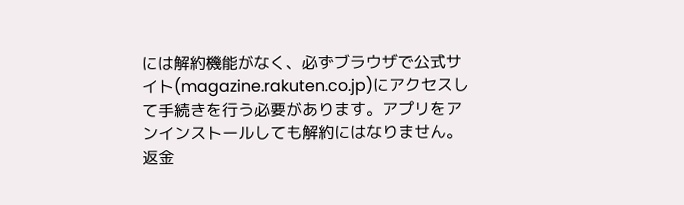には解約機能がなく、必ずブラウザで公式サイト(magazine.rakuten.co.jp)にアクセスして手続きを行う必要があります。アプリをアンインストールしても解約にはなりません。
返金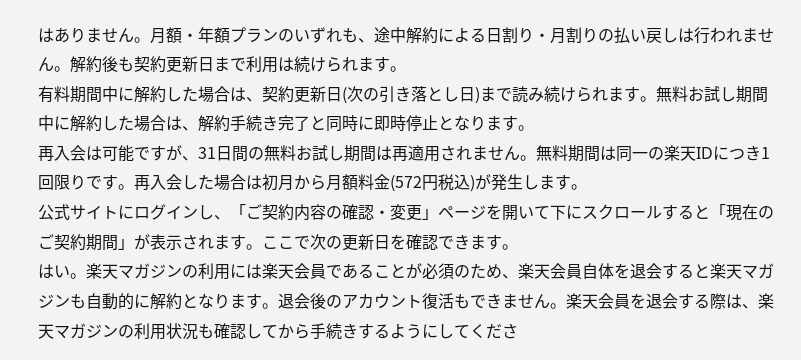はありません。月額・年額プランのいずれも、途中解約による日割り・月割りの払い戻しは行われません。解約後も契約更新日まで利用は続けられます。
有料期間中に解約した場合は、契約更新日(次の引き落とし日)まで読み続けられます。無料お試し期間中に解約した場合は、解約手続き完了と同時に即時停止となります。
再入会は可能ですが、31日間の無料お試し期間は再適用されません。無料期間は同一の楽天IDにつき1回限りです。再入会した場合は初月から月額料金(572円税込)が発生します。
公式サイトにログインし、「ご契約内容の確認・変更」ページを開いて下にスクロールすると「現在のご契約期間」が表示されます。ここで次の更新日を確認できます。
はい。楽天マガジンの利用には楽天会員であることが必須のため、楽天会員自体を退会すると楽天マガジンも自動的に解約となります。退会後のアカウント復活もできません。楽天会員を退会する際は、楽天マガジンの利用状況も確認してから手続きするようにしてくださ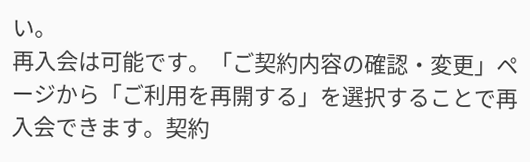い。
再入会は可能です。「ご契約内容の確認・変更」ページから「ご利用を再開する」を選択することで再入会できます。契約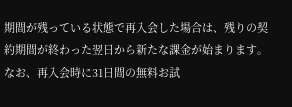期間が残っている状態で再入会した場合は、残りの契約期間が終わった翌日から新たな課金が始まります。なお、再入会時に31日間の無料お試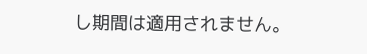し期間は適用されません。